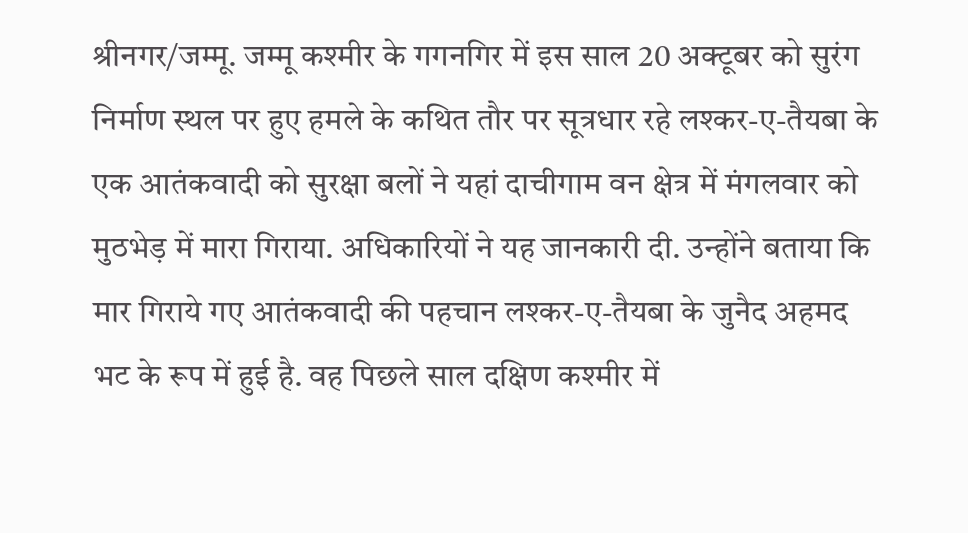श्रीनगर/जम्मू. जम्मू कश्मीर के गगनगिर में इस साल 20 अक्टूबर को सुरंग निर्माण स्थल पर हुए हमले के कथित तौर पर सूत्रधार रहे लश्कर-ए-तैयबा के एक आतंकवादी को सुरक्षा बलों ने यहां दाचीगाम वन क्षेत्र में मंगलवार को मुठभेड़ में मारा गिराया. अधिकारियों ने यह जानकारी दी. उन्होंने बताया कि मार गिराये गए आतंकवादी की पहचान लश्कर-ए-तैयबा के जुनैद अहमद भट के रूप में हुई है. वह पिछले साल दक्षिण कश्मीर में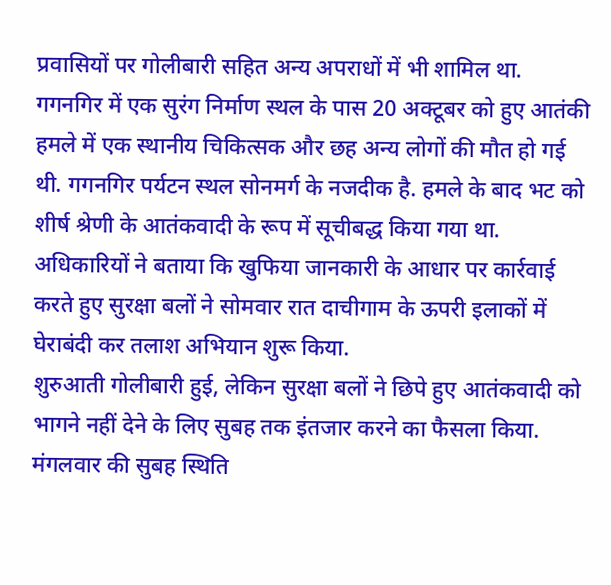प्रवासियों पर गोलीबारी सहित अन्य अपराधों में भी शामिल था.
गगनगिर में एक सुरंग निर्माण स्थल के पास 20 अक्टूबर को हुए आतंकी हमले में एक स्थानीय चिकित्सक और छह अन्य लोगों की मौत हो गई थी. गगनगिर पर्यटन स्थल सोनमर्ग के नजदीक है. हमले के बाद भट को शीर्ष श्रेणी के आतंकवादी के रूप में सूचीबद्ध किया गया था. अधिकारियों ने बताया कि खुफिया जानकारी के आधार पर कार्रवाई करते हुए सुरक्षा बलों ने सोमवार रात दाचीगाम के ऊपरी इलाकों में घेराबंदी कर तलाश अभियान शुरू किया.
शुरुआती गोलीबारी हुई, लेकिन सुरक्षा बलों ने छिपे हुए आतंकवादी को भागने नहीं देने के लिए सुबह तक इंतजार करने का फैसला किया. मंगलवार की सुबह स्थिति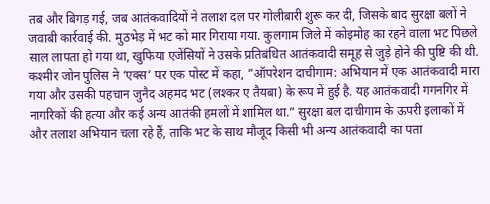तब और बिगड़ गई, जब आतंकवादियों ने तलाश दल पर गोलीबारी शुरू कर दी, जिसके बाद सुरक्षा बलों ने जवाबी कार्रवाई की. मुठभेड़ में भट को मार गिराया गया. कुलगाम जिले में कोइमोह का रहने वाला भट पिछले साल लापता हो गया था, खुफिया एजेंसियों ने उसके प्रतिबंधित आतंकवादी समूह से जुड़े होने की पुष्टि की थी.
कश्मीर जोन पुलिस ने ‘एक्स’ पर एक पोस्ट में कहा, ”ऑपरेशन दाचीगाम: अभियान में एक आतंकवादी मारा गया और उसकी पहचान जुनैद अहमद भट (लश्कर ए तैयबा) के रूप में हुई है. यह आतंकवादी गगनगिर में नागरिकों की हत्या और कई अन्य आतंकी हमलों में शामिल था.” सुरक्षा बल दाचीगाम के ऊपरी इलाकों में और तलाश अभियान चला रहे हैं, ताकि भट के साथ मौजूद किसी भी अन्य आतंकवादी का पता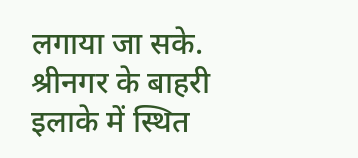लगाया जा सके. श्रीनगर के बाहरी इलाके में स्थित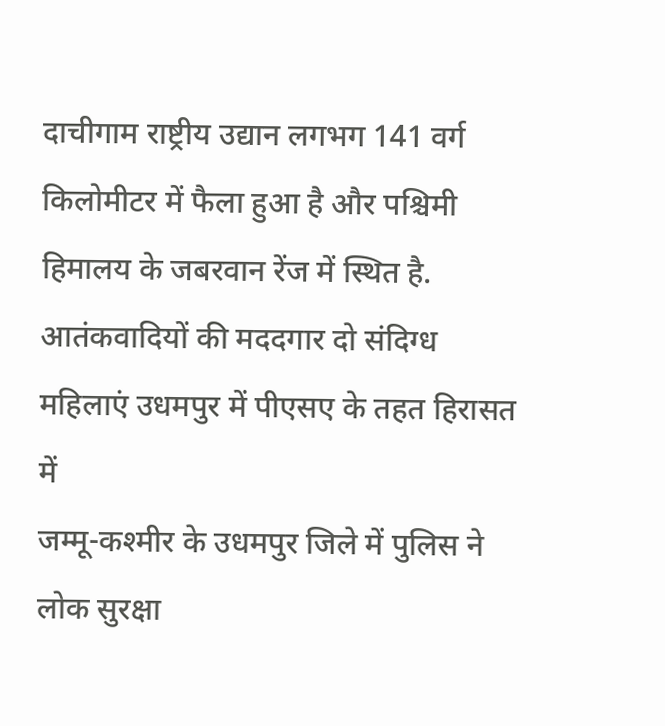दाचीगाम राष्ट्रीय उद्यान लगभग 141 वर्ग किलोमीटर में फैला हुआ है और पश्चिमी हिमालय के जबरवान रेंज में स्थित है.
आतंकवादियों की मददगार दो संदिग्ध महिलाएं उधमपुर में पीएसए के तहत हिरासत में
जम्मू-कश्मीर के उधमपुर जिले में पुलिस ने लोक सुरक्षा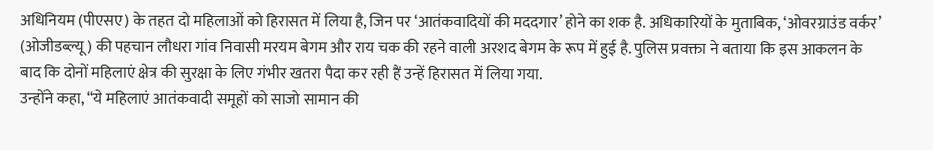अधिनियम (पीएसए) के तहत दो महिलाओं को हिरासत में लिया है, जिन पर ‘आतंकवादियों की मददगार’ होने का शक है. अधिकारियों के मुताबिक, ‘ओवरग्राउंड वर्कर’ (ओजीडब्ल्यू) की पहचान लौधरा गांव निवासी मरयम बेगम और राय चक की रहने वाली अरशद बेगम के रूप में हुई है. पुलिस प्रवक्ता ने बताया कि इस आकलन के बाद कि दोनों महिलाएं क्षेत्र की सुरक्षा के लिए गंभीर खतरा पैदा कर रही हैं उन्हें हिरासत में लिया गया.
उन्होंने कहा, “ये महिलाएं आतंकवादी समूहों को साजो सामान की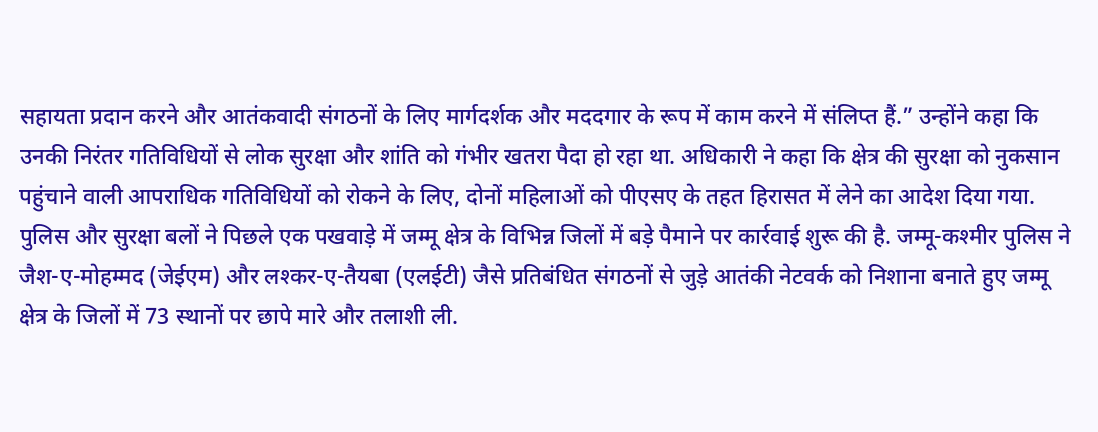सहायता प्रदान करने और आतंकवादी संगठनों के लिए मार्गदर्शक और मददगार के रूप में काम करने में संलिप्त हैं.” उन्होंने कहा कि उनकी निरंतर गतिविधियों से लोक सुरक्षा और शांति को गंभीर खतरा पैदा हो रहा था. अधिकारी ने कहा कि क्षेत्र की सुरक्षा को नुकसान पहुंचाने वाली आपराधिक गतिविधियों को रोकने के लिए, दोनों महिलाओं को पीएसए के तहत हिरासत में लेने का आदेश दिया गया.
पुलिस और सुरक्षा बलों ने पिछले एक पखवाड़े में जम्मू क्षेत्र के विभिन्न जिलों में बड़े पैमाने पर कार्रवाई शुरू की है. जम्मू-कश्मीर पुलिस ने जैश-ए-मोहम्मद (जेईएम) और लश्कर-ए-तैयबा (एलईटी) जैसे प्रतिबंधित संगठनों से जुड़े आतंकी नेटवर्क को निशाना बनाते हुए जम्मू क्षेत्र के जिलों में 73 स्थानों पर छापे मारे और तलाशी ली.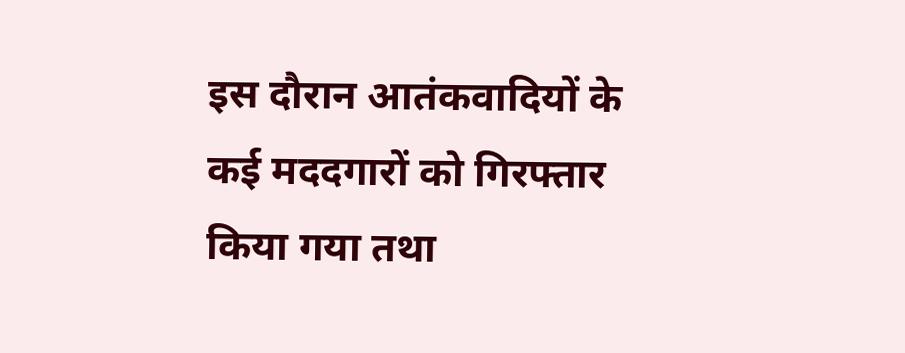इस दौरान आतंकवादियों के कई मददगारों को गिरफ्तार किया गया तथा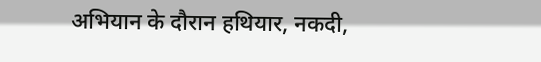अभियान के दौरान हथियार, नकदी,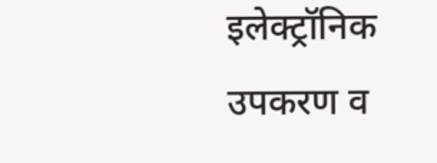इलेक्ट्रॉनिक उपकरण व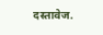दस्तावेज.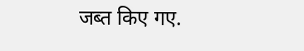जब्त किए गए.